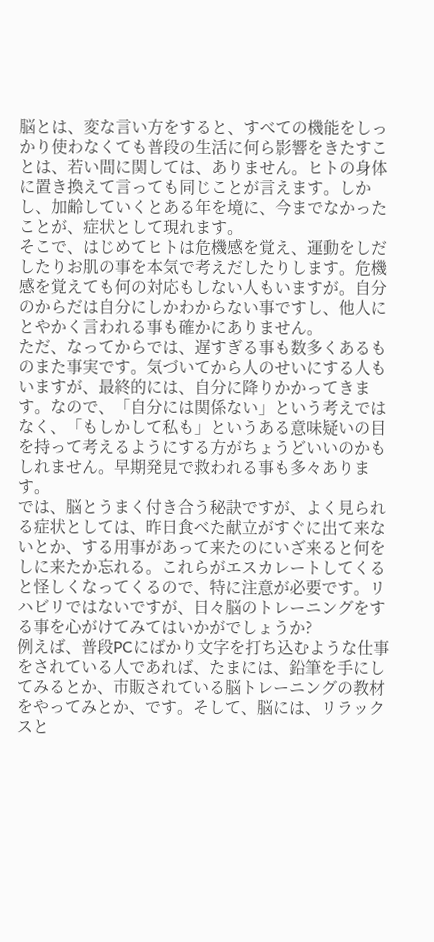脳とは、変な言い方をすると、すべての機能をしっかり使わなくても普段の生活に何ら影響をきたすことは、若い間に関しては、ありません。ヒトの身体に置き換えて言っても同じことが言えます。しかし、加齢していくとある年を境に、今までなかったことが、症状として現れます。
そこで、はじめてヒトは危機感を覚え、運動をしだしたりお肌の事を本気で考えだしたりします。危機感を覚えても何の対応もしない人もいますが。自分のからだは自分にしかわからない事ですし、他人にとやかく言われる事も確かにありません。
ただ、なってからでは、遅すぎる事も数多くあるものまた事実です。気づいてから人のせいにする人もいますが、最終的には、自分に降りかかってきます。なので、「自分には関係ない」という考えではなく、「もしかして私も」というある意味疑いの目を持って考えるようにする方がちょうどいいのかもしれません。早期発見で救われる事も多々あります。
では、脳とうまく付き合う秘訣ですが、よく見られる症状としては、昨日食べた献立がすぐに出て来ないとか、する用事があって来たのにいざ来ると何をしに来たか忘れる。これらがエスカレートしてくると怪しくなってくるので、特に注意が必要です。リハビリではないですが、日々脳のトレーニングをする事を心がけてみてはいかがでしょうか?
例えば、普段PCにばかり文字を打ち込むような仕事をされている人であれば、たまには、鉛筆を手にしてみるとか、市販されている脳トレーニングの教材をやってみとか、です。そして、脳には、リラックスと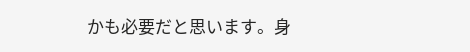かも必要だと思います。身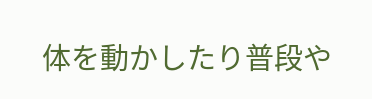体を動かしたり普段や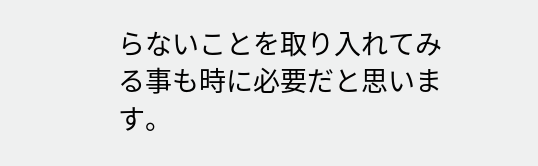らないことを取り入れてみる事も時に必要だと思います。